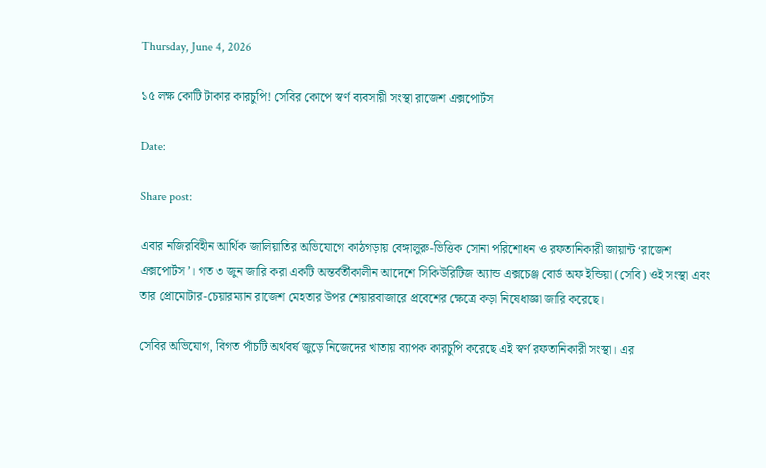Thursday, June 4, 2026

১৫ লক্ষ কোটি টাকার কারচুপি! সেবির কোপে স্বর্ণ ব্যবসায়ী সংস্থা রাজেশ এক্সপোর্টস

Date:

Share post:

এবার নজিরবিহীন আর্থিক জালিয়াতির অভিযোগে কাঠগড়ায় বেঙ্গালুরু-ভিত্তিক সোনা পরিশোধন ও রফতানিকারী জায়ান্ট ‘রাজেশ এক্সপোর্টস’। গত ৩ জুন জারি করা একটি অন্তর্বর্তীকালীন আদেশে সিকিউরিটিজ অ্যান্ড এক্সচেঞ্জ বোর্ড অফ ইন্ডিয়া (সেবি) ওই সংস্থা এবং তার প্রোমোটার-চেয়ারম্যান রাজেশ মেহতার উপর শেয়ারবাজারে প্রবেশের ক্ষেত্রে কড়া নিষেধাজ্ঞা জারি করেছে।

সেবির অভিযোগ, বিগত পাঁচটি অর্থবর্ষ জুড়ে নিজেদের খাতায় ব্যাপক কারচুপি করেছে এই স্বর্ণ রফতানিকারী সংস্থা। এর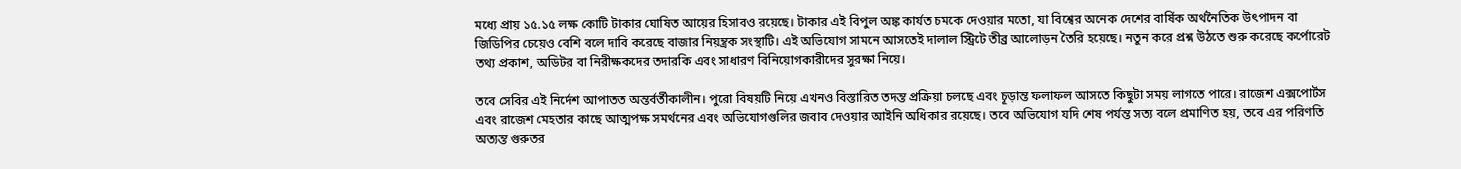মধ্যে প্রায় ১৫.১৫ লক্ষ কোটি টাকার ঘোষিত আয়ের হিসাবও রয়েছে। টাকার এই বিপুল অঙ্ক কার্যত চমকে দেওয়ার মতো, যা বিশ্বের অনেক দেশের বার্ষিক অর্থনৈতিক উৎপাদন বা জিডিপির চেয়েও বেশি বলে দাবি করেছে বাজার নিয়ন্ত্রক সংস্থাটি। এই অভিযোগ সামনে আসতেই দালাল স্ট্রিটে তীব্র আলোড়ন তৈরি হয়েছে। নতুন করে প্রশ্ন উঠতে শুরু করেছে কর্পোরেট তথ্য প্রকাশ, অডিটর বা নিরীক্ষকদের তদারকি এবং সাধারণ বিনিয়োগকারীদের সুরক্ষা নিয়ে।

তবে সেবির এই নির্দেশ আপাতত অন্তর্বর্তীকালীন। পুরো বিষয়টি নিয়ে এখনও বিস্তারিত তদন্ত প্রক্রিয়া চলছে এবং চূড়ান্ত ফলাফল আসতে কিছুটা সময় লাগতে পারে। রাজেশ এক্সপোর্টস এবং রাজেশ মেহতার কাছে আত্মপক্ষ সমর্থনের এবং অভিযোগগুলির জবাব দেওয়ার আইনি অধিকার রয়েছে। তবে অভিযোগ যদি শেষ পর্যন্ত সত্য বলে প্রমাণিত হয়, তবে এর পরিণতি অত্যন্ত গুরুতর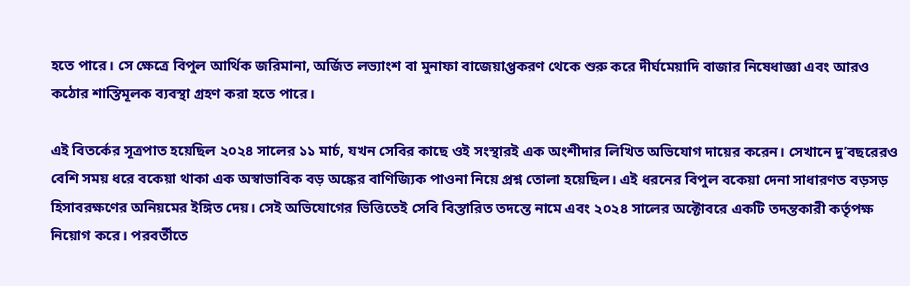হতে পারে। সে ক্ষেত্রে বিপুল আর্থিক জরিমানা, অর্জিত লভ্যাংশ বা মুনাফা বাজেয়াপ্তকরণ থেকে শুরু করে দীর্ঘমেয়াদি বাজার নিষেধাজ্ঞা এবং আরও কঠোর শাস্তিমূলক ব্যবস্থা গ্রহণ করা হতে পারে।

এই বিতর্কের সূত্রপাত হয়েছিল ২০২৪ সালের ১১ মার্চ, যখন সেবির কাছে ওই সংস্থারই এক অংশীদার লিখিত অভিযোগ দায়ের করেন। সেখানে দু’বছরেরও বেশি সময় ধরে বকেয়া থাকা এক অস্বাভাবিক বড় অঙ্কের বাণিজ্যিক পাওনা নিয়ে প্রশ্ন তোলা হয়েছিল। এই ধরনের বিপুল বকেয়া দেনা সাধারণত বড়সড় হিসাবরক্ষণের অনিয়মের ইঙ্গিত দেয়। সেই অভিযোগের ভিত্তিতেই সেবি বিস্তারিত তদন্তে নামে এবং ২০২৪ সালের অক্টোবরে একটি তদন্তকারী কর্তৃপক্ষ নিয়োগ করে। পরবর্তীতে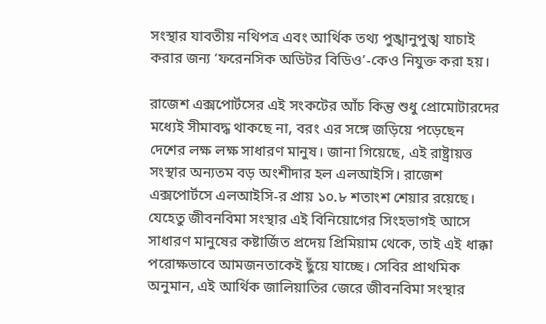সংস্থার যাবতীয় নথিপত্র এবং আর্থিক তথ্য পুঙ্খানুপুঙ্খ যাচাই করার জন্য ‘ফরেনসিক অডিটর বিডিও’-কেও নিযুক্ত করা হয়।

রাজেশ এক্সপোর্টসের এই সংকটের আঁচ কিন্তু শুধু প্রোমোটারদের মধ্যেই সীমাবদ্ধ থাকছে না, বরং এর সঙ্গে জড়িয়ে পড়েছেন দেশের লক্ষ লক্ষ সাধারণ মানুষ। জানা গিয়েছে, এই রাষ্ট্রায়ত্ত সংস্থার অন্যতম বড় অংশীদার হল এলআইসি। রাজেশ এক্সপোর্টসে এলআইসি-র প্রায় ১০.৮ শতাংশ শেয়ার রয়েছে। যেহেতু জীবনবিমা সংস্থার এই বিনিয়োগের সিংহভাগই আসে সাধারণ মানুষের কষ্টার্জিত প্রদেয় প্রিমিয়াম থেকে, তাই এই ধাক্কা পরোক্ষভাবে আমজনতাকেই ছুঁয়ে যাচ্ছে। সেবির প্রাথমিক অনুমান, এই আর্থিক জালিয়াতির জেরে জীবনবিমা সংস্থার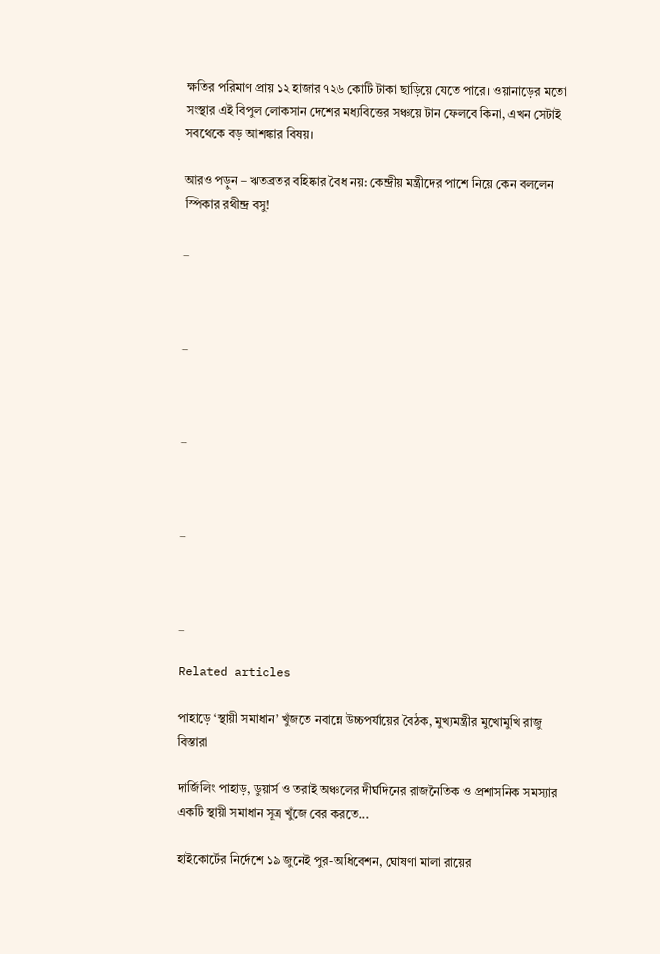ক্ষতির পরিমাণ প্রায় ১২ হাজার ৭২৬ কোটি টাকা ছাড়িয়ে যেতে পারে। ওয়ানাড়ের মতো সংস্থার এই বিপুল লোকসান দেশের মধ্যবিত্তের সঞ্চয়ে টান ফেলবে কিনা, এখন সেটাই সবথেকে বড় আশঙ্কার বিষয়।

আরও পড়ুন – ঋতব্রতর বহিষ্কার বৈধ নয়: কেন্দ্রীয় মন্ত্রীদের পাশে নিয়ে কেন বললেন স্পিকার রথীন্দ্র বসু!

_



_



_



_



_

Related articles

পাহাড়ে ‘স্থায়ী সমাধান’ খুঁজতে নবান্নে উচ্চপর্যায়ের বৈঠক, মুখ্যমন্ত্রীর মুখোমুখি রাজু বিস্তারা

দার্জিলিং পাহাড়, ডুয়ার্স ও তরাই অঞ্চলের দীর্ঘদিনের রাজনৈতিক ও প্রশাসনিক সমস্যার একটি স্থায়ী সমাধান সূত্র খুঁজে বের করতে...

হাইকোর্টের নির্দেশে ১৯ জুনেই পুর-অধিবেশন, ঘোষণা মালা রায়ের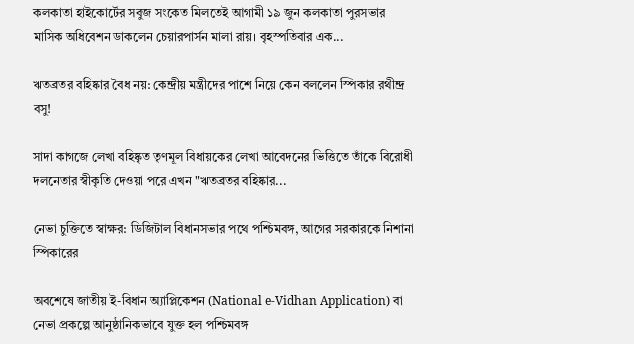কলকাতা হাইকোর্টের সবুজ সংকেত মিলতেই আগামী ১৯ জুন কলকাতা পুরসভার মাসিক অধিবেশন ডাকলেন চেয়ারপার্সন মালা রায়। বৃহস্পতিবার এক...

ঋতব্রতর বহিষ্কার বৈধ নয়: কেন্দ্রীয় মন্ত্রীদের পাশে নিয়ে কেন বললেন স্পিকার রথীন্দ্র বসু!

সাদা কাগজে লেখা বহিষ্কৃত তৃণমূল বিধায়কের লেখা আবেদনের ভিত্তিতে তাঁকে বিরোধী দলনেতার স্বীকৃতি দেওয়া পরে এখন "ঋতব্রতর বহিষ্কার...

নেভা চুক্তিতে স্বাক্ষর: ডিজিটাল বিধানসভার পথে পশ্চিমবঙ্গ, আগের সরকারকে নিশানা স্পিকারের

অবশেষে জাতীয় ই-বিধান অ্যাপ্লিকেশন (National e-Vidhan Application) বা নেভা প্রকল্পে আনুষ্ঠানিকভাবে যুক্ত হল পশ্চিমবঙ্গ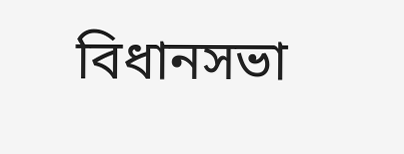বিধানসভা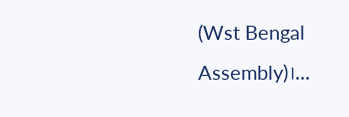(Wst Bengal Assembly)।...